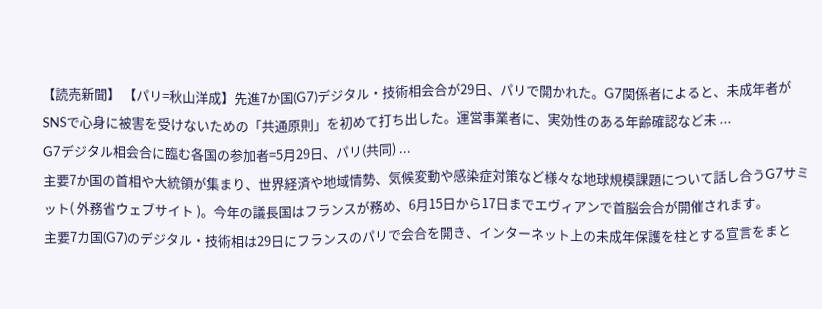【読売新聞】 【パリ=秋山洋成】先進7か国(G7)デジタル・技術相会合が29日、パリで開かれた。G7関係者によると、未成年者がSNSで心身に被害を受けないための「共通原則」を初めて打ち出した。運営事業者に、実効性のある年齢確認など未 ...
G7デジタル相会合に臨む各国の参加者=5月29日、パリ(共同) ...
主要7か国の首相や大統領が集まり、世界経済や地域情勢、気候変動や感染症対策など様々な地球規模課題について話し合うG7サミット( 外務省ウェブサイト )。今年の議長国はフランスが務め、6月15日から17日までエヴィアンで首脳会合が開催されます。
主要7カ国(G7)のデジタル・技術相は29日にフランスのパリで会合を開き、インターネット上の未成年保護を柱とする宣言をまと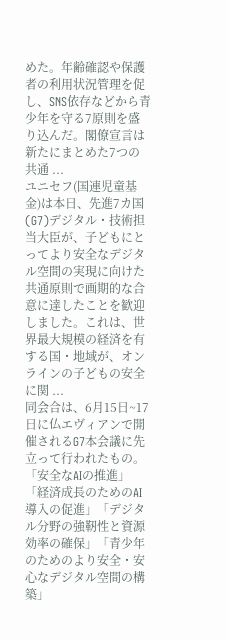めた。年齢確認や保護者の利用状況管理を促し、SNS依存などから青少年を守る7原則を盛り込んだ。閣僚宣言は新たにまとめた7つの共通 ...
ユニセフ(国連児童基金)は本日、先進7カ国(G7)デジタル・技術担当大臣が、子どもにとってより安全なデジタル空間の実現に向けた共通原則で画期的な合意に達したことを歓迎しました。これは、世界最大規模の経済を有する国・地域が、オンラインの子どもの安全に関 ...
同会合は、6月15日~17日に仏エヴィアンで開催されるG7本会議に先立って行われたもの。「安全なAIの推進」「経済成長のためのAI導入の促進」「デジタル分野の強靭性と資源効率の確保」「青少年のためのより安全・安心なデジタル空間の構築」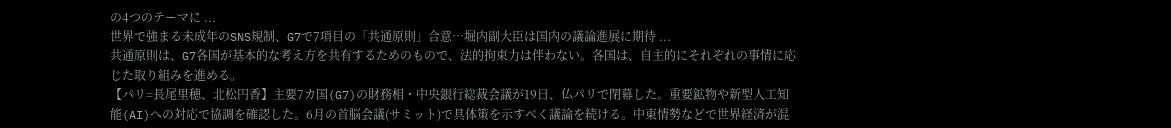の4つのテーマに ...
世界で強まる未成年のSNS規制、G7で7項目の「共通原則」合意…堀内副大臣は国内の議論進展に期待 ...
共通原則は、G7各国が基本的な考え方を共有するためのもので、法的拘束力は伴わない。各国は、自主的にそれぞれの事情に応じた取り組みを進める。
【パリ=長尾里穂、北松円香】主要7カ国(G7)の財務相・中央銀行総裁会議が19日、仏パリで閉幕した。重要鉱物や新型人工知能(AI)への対応で協調を確認した。6月の首脳会議(サミット)で具体策を示すべく議論を続ける。中東情勢などで世界経済が混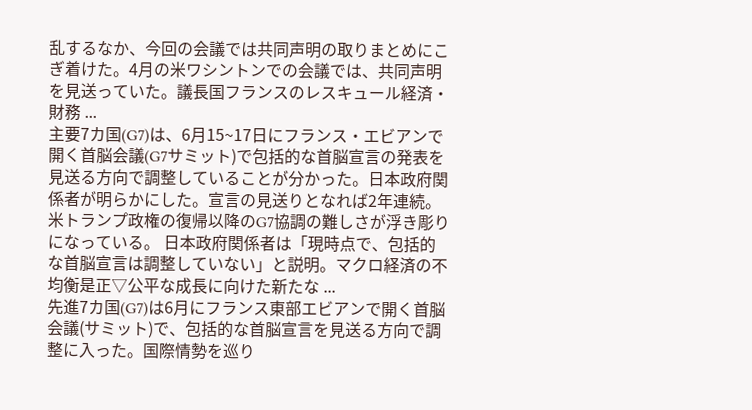乱するなか、今回の会議では共同声明の取りまとめにこぎ着けた。4月の米ワシントンでの会議では、共同声明を見送っていた。議長国フランスのレスキュール経済・財務 ...
主要7カ国(G7)は、6月15~17日にフランス・エビアンで開く首脳会議(G7サミット)で包括的な首脳宣言の発表を見送る方向で調整していることが分かった。日本政府関係者が明らかにした。宣言の見送りとなれば2年連続。米トランプ政権の復帰以降のG7協調の難しさが浮き彫りになっている。 日本政府関係者は「現時点で、包括的な首脳宣言は調整していない」と説明。マクロ経済の不均衡是正▽公平な成長に向けた新たな ...
先進7カ国(G7)は6月にフランス東部エビアンで開く首脳会議(サミット)で、包括的な首脳宣言を見送る方向で調整に入った。国際情勢を巡り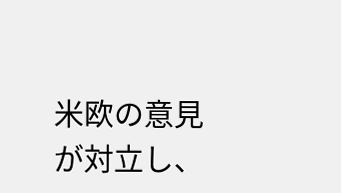米欧の意見が対立し、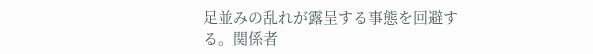足並みの乱れが露呈する事態を回避する。関係者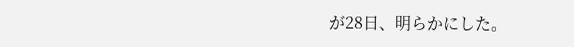が28日、明らかにした。